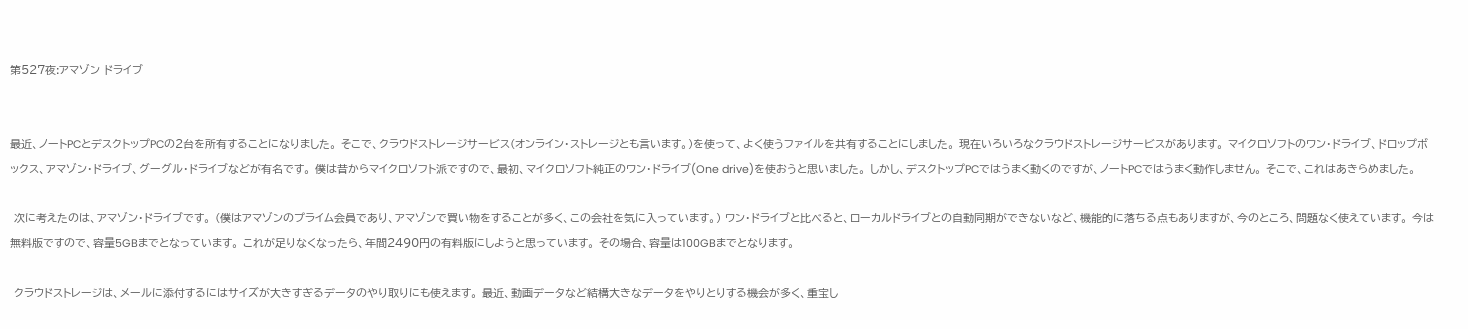第527夜:アマゾン ドライブ


最近、ノートPCとデスクトップPCの2台を所有することになりました。 そこで、クラウドストレージサービス(オンライン・ストレージとも言います。)を使って、よく使うファイルを共有することにしました。 現在いろいろなクラウドストレージサービスがあります。 マイクロソフトのワン・ドライブ、ドロップボックス、アマゾン・ドライブ、グーグル・ドライブなどが有名です。 僕は昔からマイクロソフト派ですので、最初、マイクロソフト純正のワン・ドライブ(One drive)を使おうと思いました。 しかし、デスクトップPCではうまく動くのですが、ノートPCではうまく動作しません。 そこで、これはあきらめました。

 次に考えたのは、アマゾン・ドライブです。 (僕はアマゾンのプライム会員であり、アマゾンで買い物をすることが多く、この会社を気に入っています。) ワン・ドライブと比べると、ローカルドライブとの自動同期ができないなど、機能的に落ちる点もありますが、今のところ、問題なく使えています。 今は無料版ですので、容量5GBまでとなっています。 これが足りなくなったら、年間2490円の有料版にしようと思っています。 その場合、容量は100GBまでとなります。

 クラウドストレージは、メールに添付するにはサイズが大きすぎるデータのやり取りにも使えます。 最近、動画データなど結構大きなデータをやりとりする機会が多く、重宝し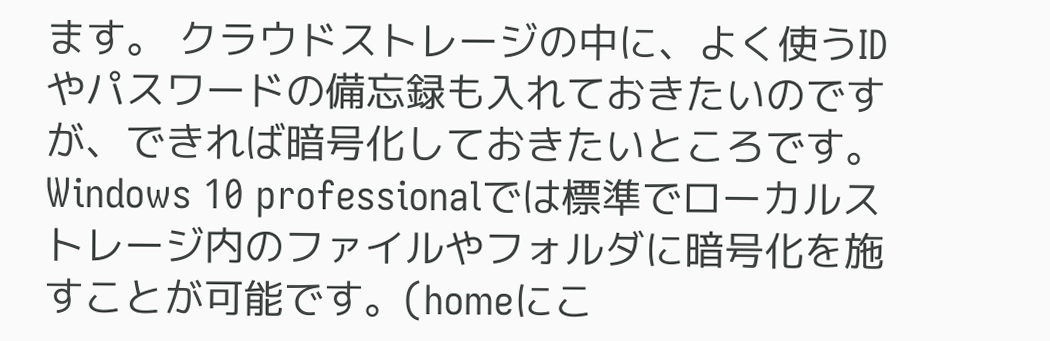ます。 クラウドストレージの中に、よく使うIDやパスワードの備忘録も入れておきたいのですが、できれば暗号化しておきたいところです。 Windows 10 professionalでは標準でローカルストレージ内のファイルやフォルダに暗号化を施すことが可能です。(homeにこ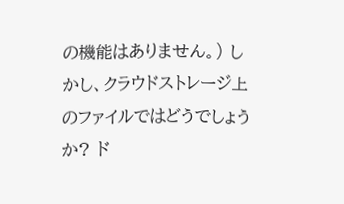の機能はありません。) しかし、クラウドストレージ上のファイルではどうでしょうか? ド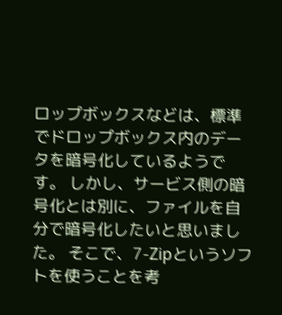ロップボックスなどは、標準でドロップボックス内のデータを暗号化しているようです。 しかし、サービス側の暗号化とは別に、ファイルを自分で暗号化したいと思いました。 そこで、7-Zipというソフトを使うことを考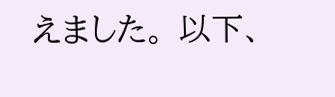えました。 以下、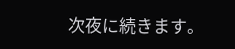次夜に続きます。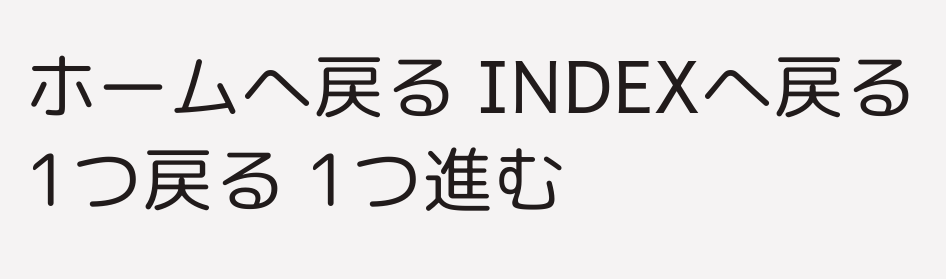ホームへ戻る INDEXへ戻る 1つ戻る 1つ進む